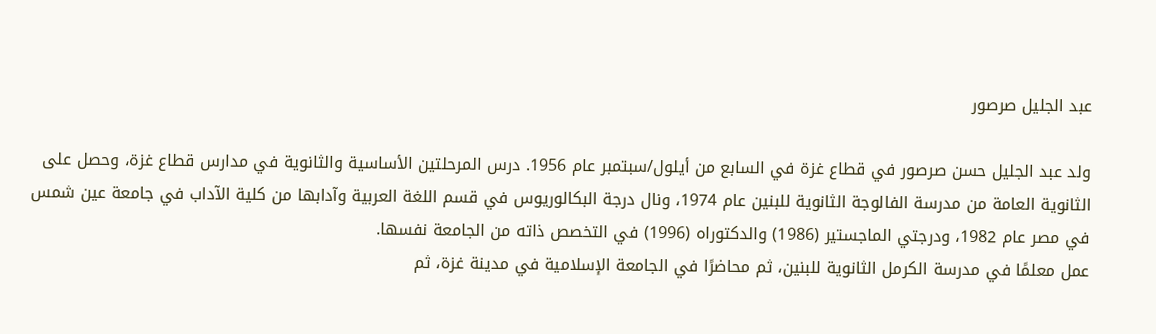عبد الجليل صرصور

ولد عبد الجليل حسن صرصور في قطاع غزة في السابع من أيلول/سبتمبر عام 1956. درس المرحلتين الأساسية والثانوية في مدارس قطاع غزة، وحصل على الثانوية العامة من مدرسة الفالوجة الثانوية للبنين عام 1974، ونال درجة البكالوريوس في قسم اللغة العربية وآدابها من كلية الآداب في جامعة عين شمس في مصر عام 1982، ودرجتي الماجستير (1986) والدكتوراه (1996) في التخصص ذاته من الجامعة نفسها.
عمل معلمًا في مدرسة الكرمل الثانوية للبنين، ثم محاضرًا في الجامعة الإسلامية في مدينة غزة، ثم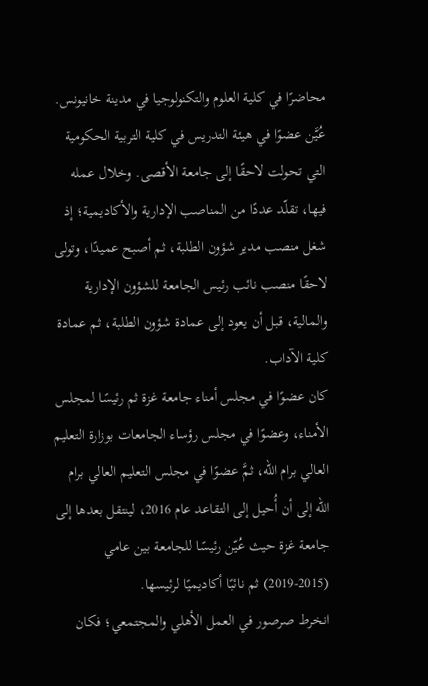محاضرًا في كلية العلوم والتكنولوجيا في مدينة خانيونس. عُيَّن عضوًا في هيئة التدريس في كلية التربية الحكومية التي تحولت لاحقًا إلى جامعة الأقصى. وخلال عمله فيها، تقلّد عددًا من المناصب الإدارية والأكاديمية؛ إذ شغل منصب مدير شؤون الطلبة، ثم أصبح عميدًا، وتولى لاحقًا منصب نائب رئيس الجامعة للشؤون الإدارية والمالية، قبل أن يعود إلى عمادة شؤون الطلبة، ثم عمادة كلية الآداب.
كان عضوًا في مجلس أمناء جامعة غزة ثم رئيسًا لمجلس الأمناء، وعضوًا في مجلس رؤساء الجامعات بوزارة التعليم العالي برام الله، ثمَّ عضوًا في مجلس التعليم العالي برام الله إلى أن أُحيل إلى التقاعد عام 2016، لينتقل بعدها إلى جامعة غزة حيث عُيّن رئيسًا للجامعة بين عامي (2015-2019) ثم نائبًا أكاديميًا لرئيسها.
انخرط صرصور في العمل الأهلي والمجتمعي؛ فكان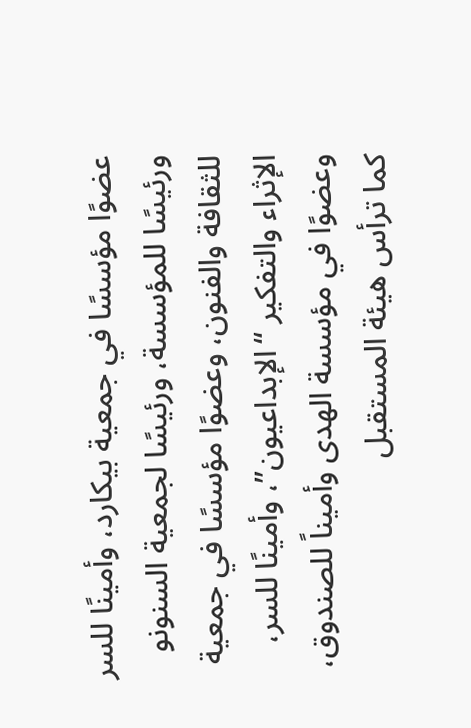عضوًا مؤسسًا في جمعية بيكارد، وأمينًا للسر ورئيسًا للمؤسسة، ورئيسًا لجمعية السنونو للثقافة والفنون، وعضوًا مؤسسًا في جمعية الإثراء والتفكير “الإبداعيون”، وأمينًا للسر، وعضوًا في مؤسسة الهدى وأميناً للصندوق، كما ترأس هيئة المستقبل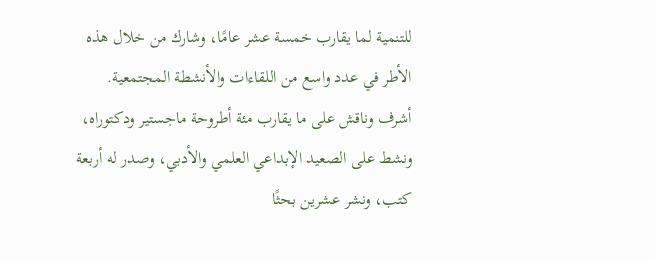للتنمية لما يقارب خمسة عشر عامًا، وشارك من خلال هذه الأطر في عدد واسع من اللقاءات والأنشطة المجتمعية.
أشرف وناقش على ما يقارب مئة أطروحة ماجستير ودكتوراه، ونشط على الصعيد الإبداعي العلمي والأدبي، وصدر له أربعة كتب، ونشر عشرين بحثًا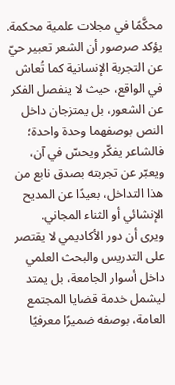محكَّمًا في مجلات علمية محكمة.
يؤكد صرصور أن الشعر تعبير حيّ عن التجربة الإنسانية كما تُعاش في الواقع، حيث لا ينفصل الفكر عن الشعور، بل يمتزجان داخل النص بوصفهما وحدة واحدة؛ فالشاعر يفكّر ويحسّ في آن، ويعبّر عن تجربته بصدق نابع من هذا التداخل، بعيدًا عن المديح الإنشائي أو الثناء المجاني.
ويرى أن دور الأكاديمي لا يقتصر على التدريس والبحث العلمي داخل أسوار الجامعة، بل يمتد ليشمل خدمة قضايا المجتمع العامة، بوصفه ضميرًا معرفيًا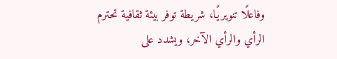وفاعلًا تنويريًا، شريطة توفر بيئة ثقافية تحترم الرأي والرأي الآخر، ويشدد على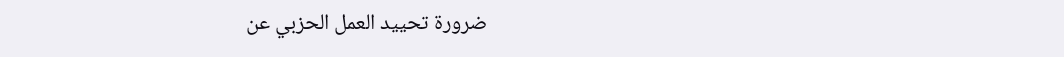ضرورة تحييد العمل الحزبي عن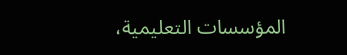المؤسسات التعليمية،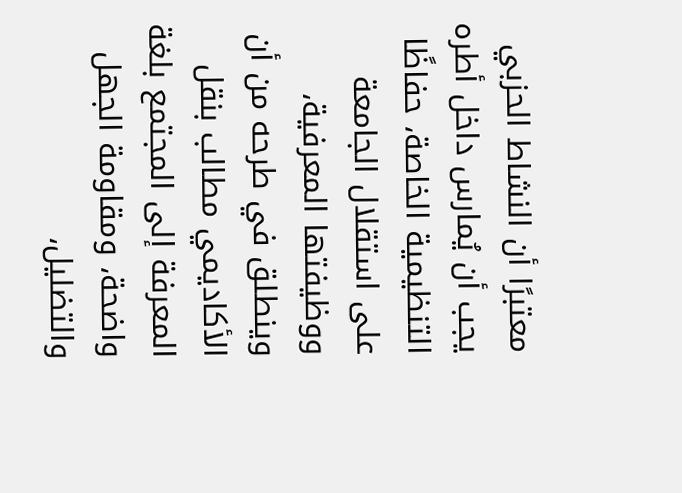معتبرًا أن النشاط الحزبي يجب أن يُمارس داخل أطره التنظيمية الخاصة، حفاظًا على استقلال الجامعة ووظيفتها المعرفية، وينطلق في طرحه من أن الأكاديمي مطالب بنقل المعرفة إلى المجتمع بلغة واضحة، ومقاومة الجهل والتضليل،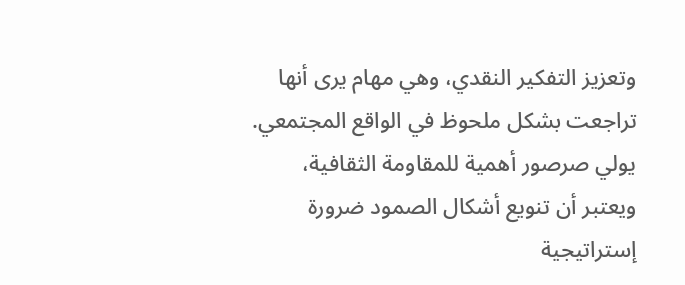وتعزيز التفكير النقدي، وهي مهام يرى أنها تراجعت بشكل ملحوظ في الواقع المجتمعي.
يولي صرصور أهمية للمقاومة الثقافية، ويعتبر أن تنويع أشكال الصمود ضرورة إستراتيجية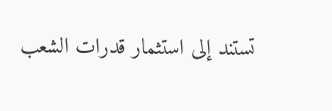تستند إلى استثمار قدرات الشعب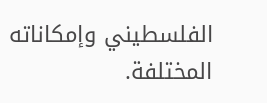الفلسطيني وإمكاناته المختلفة.